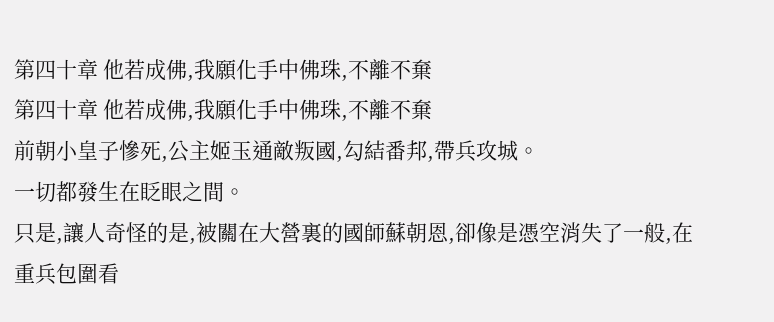第四十章 他若成佛,我願化手中佛珠,不離不棄
第四十章 他若成佛,我願化手中佛珠,不離不棄
前朝小皇子慘死,公主姬玉通敵叛國,勾結番邦,帶兵攻城。
一切都發生在眨眼之間。
只是,讓人奇怪的是,被關在大營裏的國師蘇朝恩,卻像是憑空消失了一般,在重兵包圍看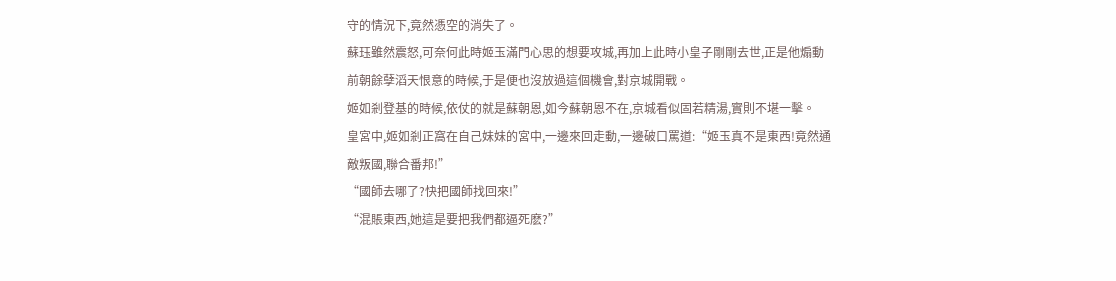守的情況下,竟然憑空的消失了。
蘇珏雖然震怒,可奈何此時姬玉滿門心思的想要攻城,再加上此時小皇子剛剛去世,正是他煽動前朝餘孽滔天恨意的時候,于是便也沒放過這個機會,對京城開戰。
姬如剎登基的時候,依仗的就是蘇朝恩,如今蘇朝恩不在,京城看似固若精湯,實則不堪一擊。
皇宮中,姬如剎正窩在自己妹妹的宮中,一邊來回走動,一邊破口罵道:“姬玉真不是東西!竟然通敵叛國,聯合番邦!”
“國師去哪了?快把國師找回來!”
“混賬東西,她這是要把我們都逼死麽?”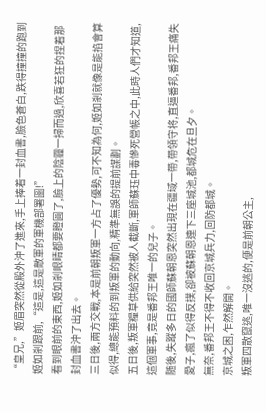“皇兄,”姬眉突然從殿外沖了進來,手上捧着一封血書,臉色蒼白,跌得撞撞的跑到姬如剎跟前,“這是,這是敵軍的軍機部署圖!”
看到眼前的東西,姬如剎眼睛都要瞪圓了,臉上的陰霾一掃而過,欣喜若狂的捏着那封血書沖了出去。
三日後,兩方交戰,本是前朝叛軍一方占了優勢,可不知為何,姬如剎就像是能掐會算似得,總能預料的到叛軍的動向,精準無誤的提前謀劃。
五日後,叛軍糧草供給突然被人截斷,軍師蘇珏中毒慘死營帳之中,此時人們才知道,這個軍事,竟是番邦王唯一的兒子。
随後,失蹤多日的國師蘇朝恩突然出現在疆域一帶,帶領守将,直逼番邦,番邦王痛失愛子,瘋了似得反撲,卻被蘇朝恩連下三座城池,都城危在旦夕。
無奈,番邦王不得不收回京城兵力,回防都城。
京城之困,乍然解開。
叛軍四散竄逃,唯一沒逃的,便是前朝公主,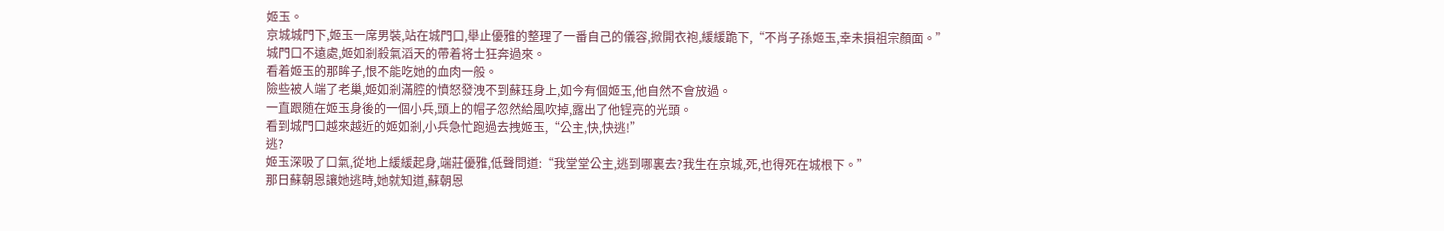姬玉。
京城城門下,姬玉一席男裝,站在城門口,舉止優雅的整理了一番自己的儀容,掀開衣袍,緩緩跪下,“不肖子孫姬玉,幸未損祖宗顏面。”
城門口不遠處,姬如剎殺氣滔天的帶着将士狂奔過來。
看着姬玉的那眸子,恨不能吃她的血肉一般。
險些被人端了老巢,姬如剎滿腔的憤怒發洩不到蘇珏身上,如今有個姬玉,他自然不會放過。
一直跟随在姬玉身後的一個小兵,頭上的帽子忽然給風吹掉,露出了他锃亮的光頭。
看到城門口越來越近的姬如剎,小兵急忙跑過去拽姬玉,“公主,快,快逃!”
逃?
姬玉深吸了口氣,從地上緩緩起身,端莊優雅,低聲問道:“我堂堂公主,逃到哪裏去?我生在京城,死,也得死在城根下。”
那日蘇朝恩讓她逃時,她就知道,蘇朝恩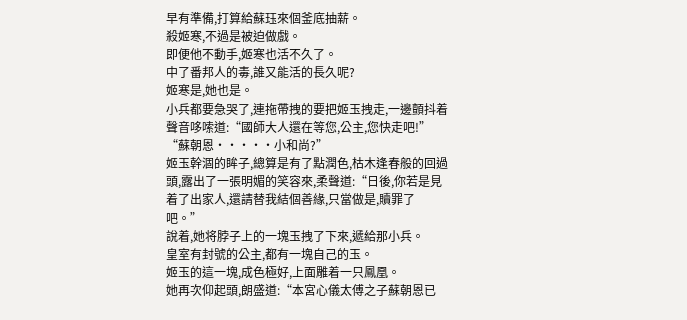早有準備,打算給蘇珏來個釜底抽薪。
殺姬寒,不過是被迫做戲。
即便他不動手,姬寒也活不久了。
中了番邦人的毒,誰又能活的長久呢?
姬寒是,她也是。
小兵都要急哭了,連拖帶拽的要把姬玉拽走,一邊顫抖着聲音哆嗦道:“國師大人還在等您,公主,您快走吧!”
“蘇朝恩·····小和尚?”
姬玉幹涸的眸子,總算是有了點潤色,枯木逢春般的回過頭,露出了一張明媚的笑容來,柔聲道:“日後,你若是見着了出家人,還請替我結個善緣,只當做是,贖罪了吧。”
說着,她将脖子上的一塊玉拽了下來,遞給那小兵。
皇室有封號的公主,都有一塊自己的玉。
姬玉的這一塊,成色極好,上面雕着一只鳳凰。
她再次仰起頭,朗盛道:“本宮心儀太傅之子蘇朝恩已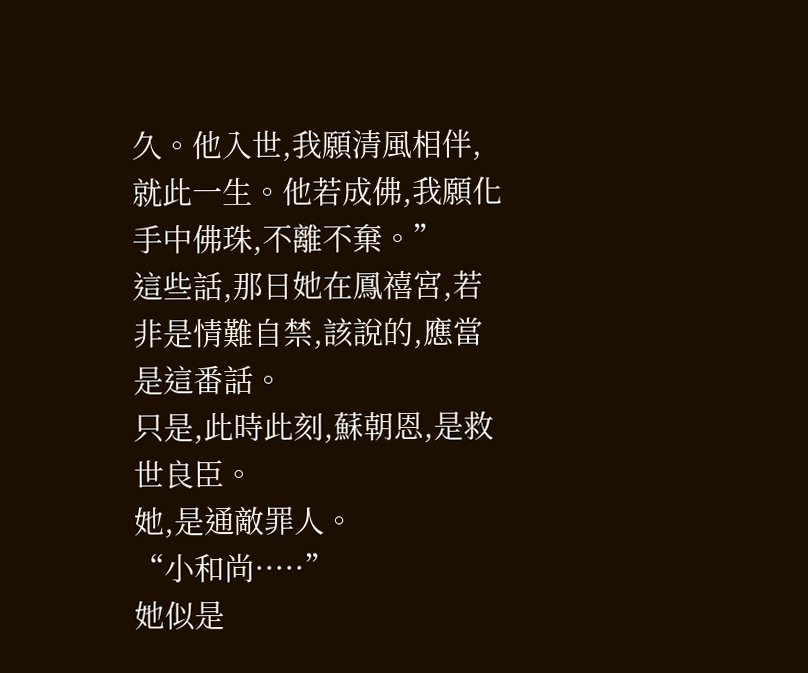久。他入世,我願清風相伴,就此一生。他若成佛,我願化手中佛珠,不離不棄。”
這些話,那日她在鳳禧宮,若非是情難自禁,該說的,應當是這番話。
只是,此時此刻,蘇朝恩,是救世良臣。
她,是通敵罪人。
“小和尚·····”
她似是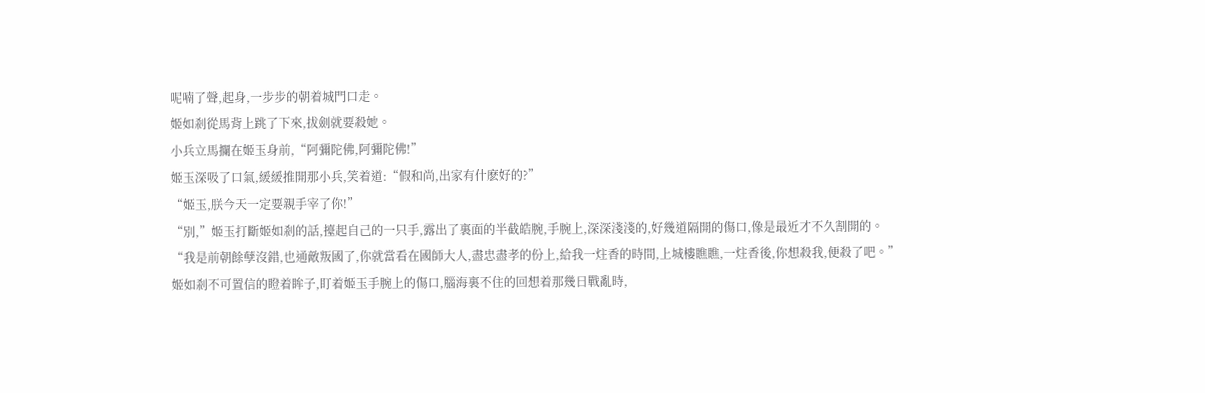呢喃了聲,起身,一步步的朝着城門口走。
姬如剎從馬背上跳了下來,拔劍就要殺她。
小兵立馬攔在姬玉身前,“阿彌陀佛,阿彌陀佛!”
姬玉深吸了口氣,緩緩推開那小兵,笑着道:“假和尚,出家有什麽好的?”
“姬玉,朕今天一定要親手宰了你!”
“別,”姬玉打斷姬如剎的話,擡起自己的一只手,露出了裏面的半截皓腕,手腕上,深深淺淺的,好幾道隔開的傷口,像是最近才不久割開的。
“我是前朝餘孽沒錯,也通敵叛國了,你就當看在國師大人,盡忠盡孝的份上,給我一炷香的時間,上城樓瞧瞧,一炷香後,你想殺我,便殺了吧。”
姬如剎不可置信的瞪着眸子,盯着姬玉手腕上的傷口,腦海裏不住的回想着那幾日戰亂時,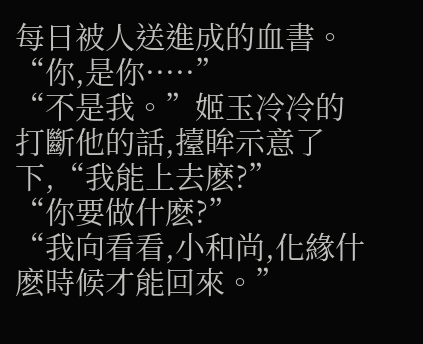每日被人送進成的血書。
“你,是你·····”
“不是我。”姬玉冷冷的打斷他的話,擡眸示意了下,“我能上去麽?”
“你要做什麽?”
“我向看看,小和尚,化緣什麽時候才能回來。”